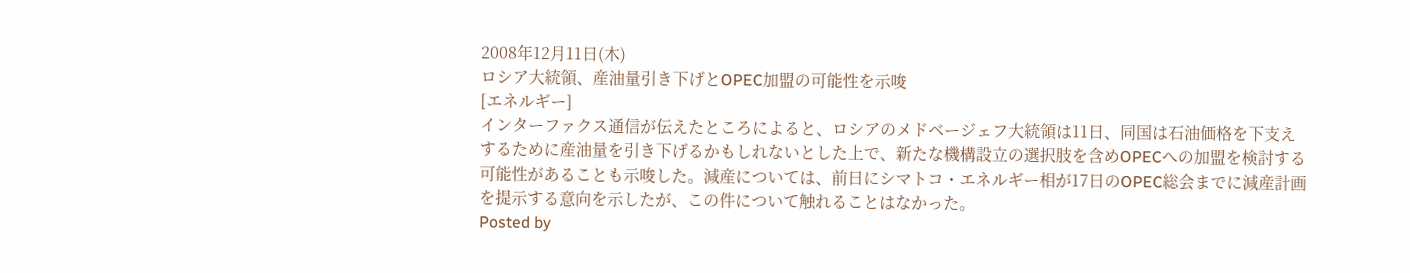2008年12月11日(木)
ロシア大統領、産油量引き下げとOPEC加盟の可能性を示唆
[エネルギー]
インターファクス通信が伝えたところによると、ロシアのメドベージェフ大統領は11日、同国は石油価格を下支えするために産油量を引き下げるかもしれないとした上で、新たな機構設立の選択肢を含めOPECへの加盟を検討する可能性があることも示唆した。減産については、前日にシマトコ・エネルギー相が17日のOPEC総会までに減産計画を提示する意向を示したが、この件について触れることはなかった。
Posted by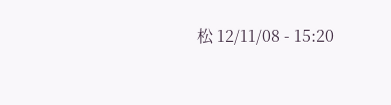松 12/11/08 - 15:20